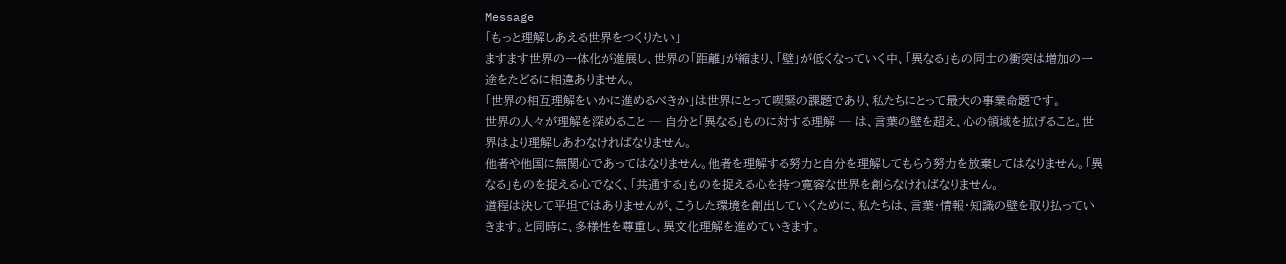Message
「もっと理解しあえる世界をつくりたい」
ますます世界の一体化が進展し、世界の「距離」が縮まり、「壁」が低くなっていく中、「異なる」もの同士の衝突は増加の一途をたどるに相違ありません。
「世界の相互理解をいかに進めるべきか」は世界にとって喫緊の課題であり、私たちにとって最大の事業命題です。
世界の人々が理解を深めること ─ 自分と「異なる」ものに対する理解 ─ は、言葉の壁を超え、心の領域を拡げること。世界はより理解しあわなければなりません。
他者や他国に無関心であってはなりません。他者を理解する努力と自分を理解してもらう努力を放棄してはなりません。「異なる」ものを捉える心でなく、「共通する」ものを捉える心を持つ寛容な世界を創らなければなりません。
道程は決して平坦ではありませんが、こうした環境を創出していくために、私たちは、言葉・情報・知識の壁を取り払っていきます。と同時に、多様性を尊重し、異文化理解を進めていきます。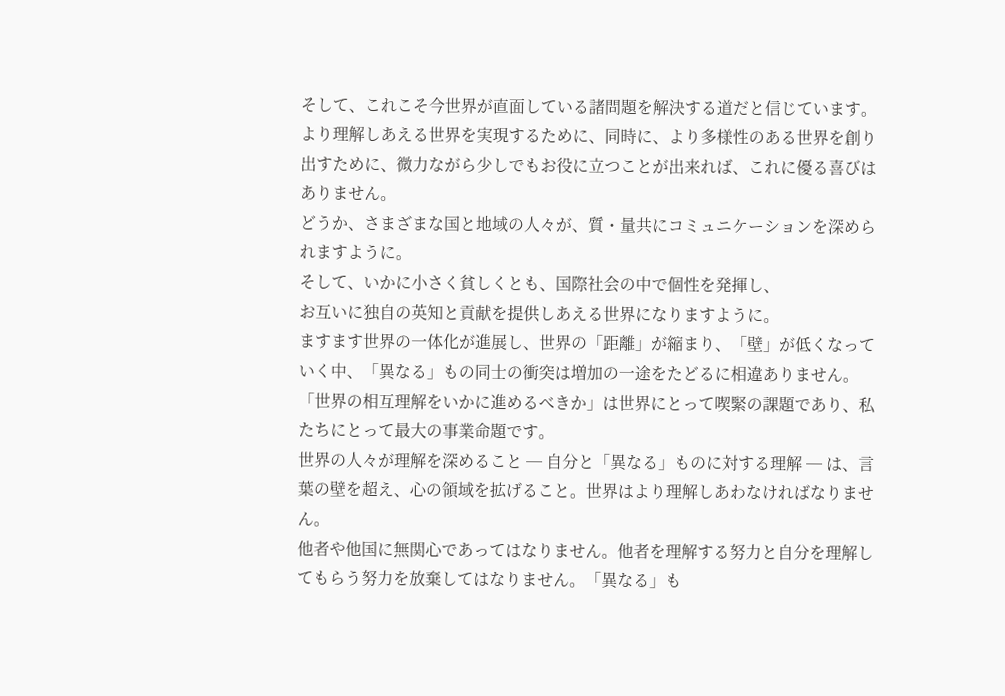そして、これこそ今世界が直面している諸問題を解決する道だと信じています。
より理解しあえる世界を実現するために、同時に、より多様性のある世界を創り出すために、微力ながら少しでもお役に立つことが出来れば、これに優る喜びはありません。
どうか、さまざまな国と地域の人々が、質・量共にコミュニケーションを深められますように。
そして、いかに小さく貧しくとも、国際社会の中で個性を発揮し、
お互いに独自の英知と貢献を提供しあえる世界になりますように。
ますます世界の一体化が進展し、世界の「距離」が縮まり、「壁」が低くなっていく中、「異なる」もの同士の衝突は増加の一途をたどるに相違ありません。
「世界の相互理解をいかに進めるべきか」は世界にとって喫緊の課題であり、私たちにとって最大の事業命題です。
世界の人々が理解を深めること ─ 自分と「異なる」ものに対する理解 ─ は、言葉の壁を超え、心の領域を拡げること。世界はより理解しあわなければなりません。
他者や他国に無関心であってはなりません。他者を理解する努力と自分を理解してもらう努力を放棄してはなりません。「異なる」も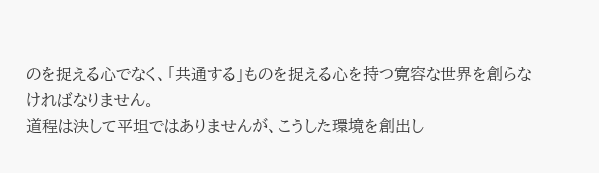のを捉える心でなく、「共通する」ものを捉える心を持つ寛容な世界を創らなければなりません。
道程は決して平坦ではありませんが、こうした環境を創出し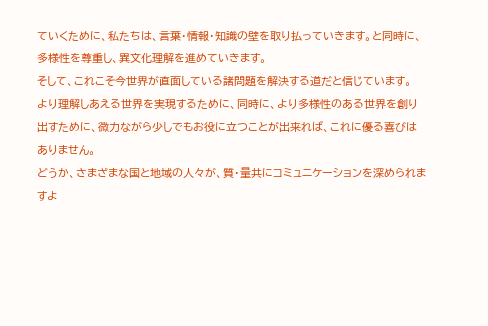ていくために、私たちは、言葉・情報・知識の壁を取り払っていきます。と同時に、多様性を尊重し、異文化理解を進めていきます。
そして、これこそ今世界が直面している諸問題を解決する道だと信じています。
より理解しあえる世界を実現するために、同時に、より多様性のある世界を創り出すために、微力ながら少しでもお役に立つことが出来れば、これに優る喜びはありません。
どうか、さまざまな国と地域の人々が、質・量共にコミュニケーションを深められますよ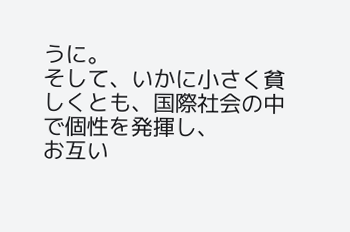うに。
そして、いかに小さく貧しくとも、国際社会の中で個性を発揮し、
お互い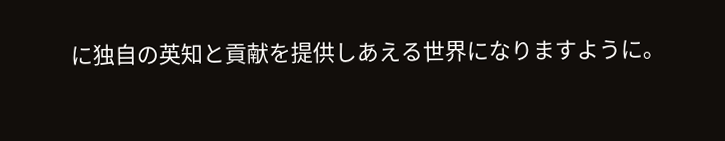に独自の英知と貢献を提供しあえる世界になりますように。